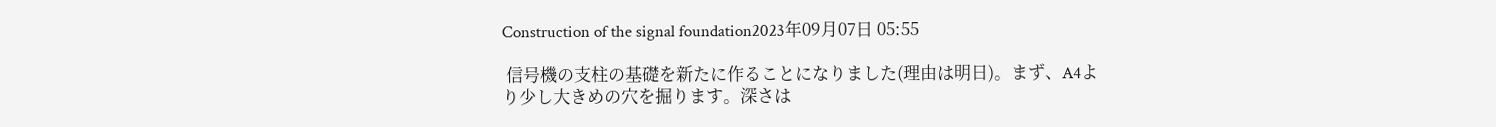Construction of the signal foundation2023年09月07日 05:55

 信号機の支柱の基礎を新たに作ることになりました(理由は明日)。まず、A4より少し大きめの穴を掘ります。深さは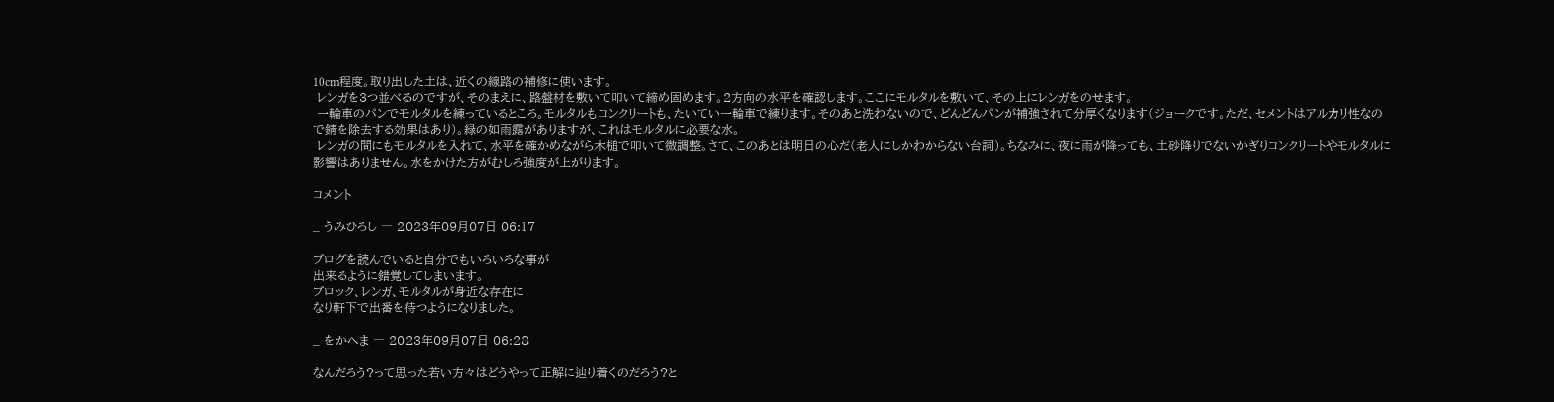10cm程度。取り出した土は、近くの線路の補修に使います。
 レンガを3つ並べるのですが、そのまえに、路盤材を敷いて叩いて締め固めます。2方向の水平を確認します。ここにモルタルを敷いて、その上にレンガをのせます。
 一輪車のパンでモルタルを練っているところ。モルタルもコンクリートも、たいてい一輪車で練ります。そのあと洗わないので、どんどんパンが補強されて分厚くなります(ジョークです。ただ、セメントはアルカリ性なので錆を除去する効果はあり)。緑の如雨露がありますが、これはモルタルに必要な水。
 レンガの間にもモルタルを入れて、水平を確かめながら木槌で叩いて微調整。さて、このあとは明日の心だ(老人にしかわからない台詞)。ちなみに、夜に雨が降っても、土砂降りでないかぎりコンクリートやモルタルに影響はありません。水をかけた方がむしろ強度が上がります。

コメント

_ うみひろし ― 2023年09月07日 06:17

ブログを読んでいると自分でもいろいろな事が
出来るように錯覚してしまいます。
ブロック、レンガ、モルタルが身近な存在に
なり軒下で出番を待つようになりました。

_ をかへま ― 2023年09月07日 06:28

なんだろう?って思った若い方々はどうやって正解に辿り着くのだろう?と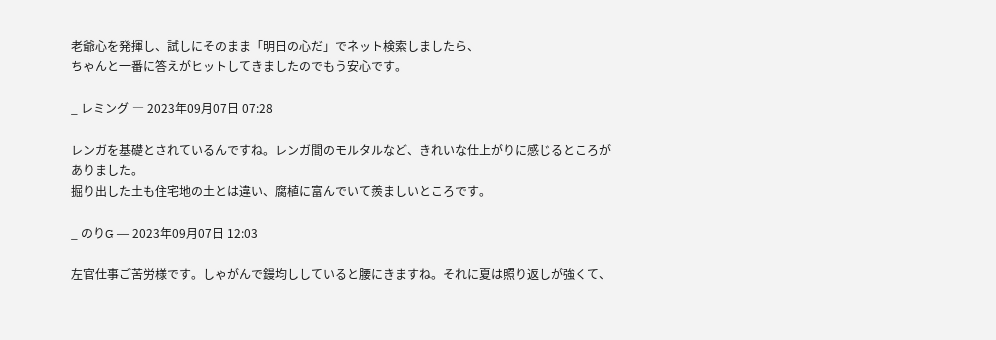老爺心を発揮し、試しにそのまま「明日の心だ」でネット検索しましたら、
ちゃんと一番に答えがヒットしてきましたのでもう安心です。

_ レミング ― 2023年09月07日 07:28

レンガを基礎とされているんですね。レンガ間のモルタルなど、きれいな仕上がりに感じるところがありました。
掘り出した土も住宅地の土とは違い、腐植に富んでいて羨ましいところです。

_ のりG ― 2023年09月07日 12:03

左官仕事ご苦労様です。しゃがんで鏝均ししていると腰にきますね。それに夏は照り返しが強くて、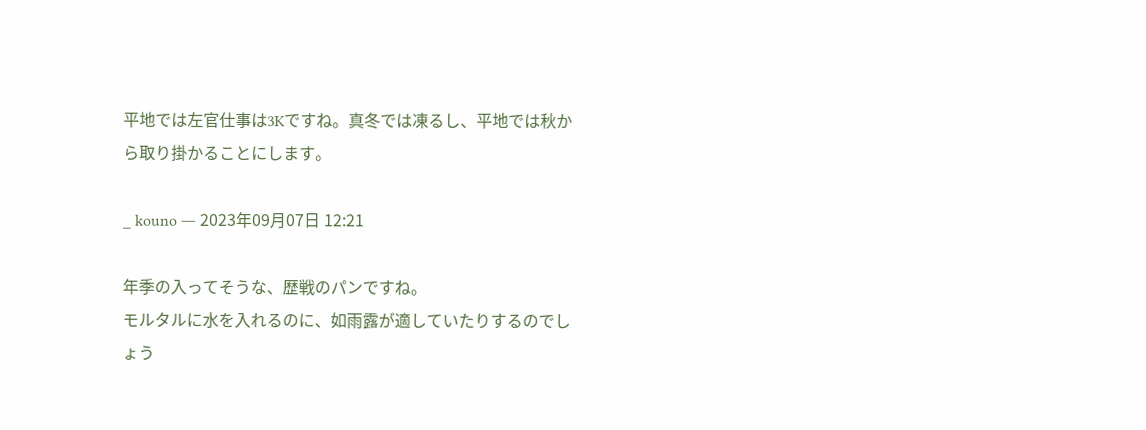平地では左官仕事は3Kですね。真冬では凍るし、平地では秋から取り掛かることにします。

_ kouno ― 2023年09月07日 12:21

年季の入ってそうな、歴戦のパンですね。
モルタルに水を入れるのに、如雨露が適していたりするのでしょう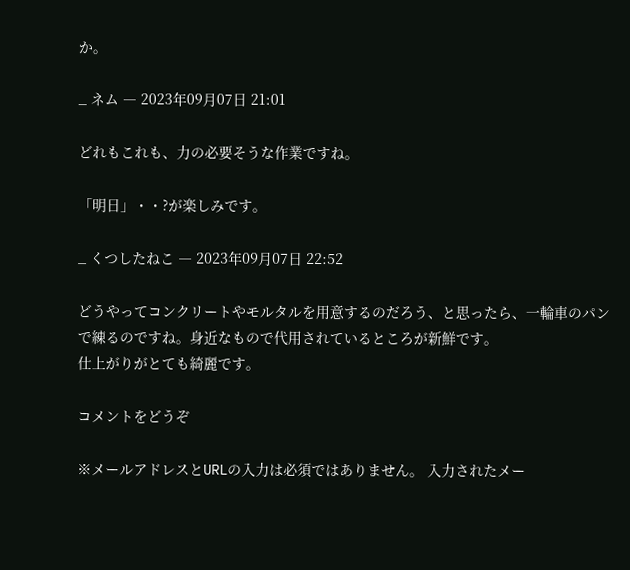か。

_ ネム ― 2023年09月07日 21:01

どれもこれも、力の必要そうな作業ですね。

「明日」・・?が楽しみです。

_ くつしたねこ ― 2023年09月07日 22:52

どうやってコンクリートやモルタルを用意するのだろう、と思ったら、一輪車のパンで練るのですね。身近なもので代用されているところが新鮮です。
仕上がりがとても綺麗です。

コメントをどうぞ

※メールアドレスとURLの入力は必須ではありません。 入力されたメー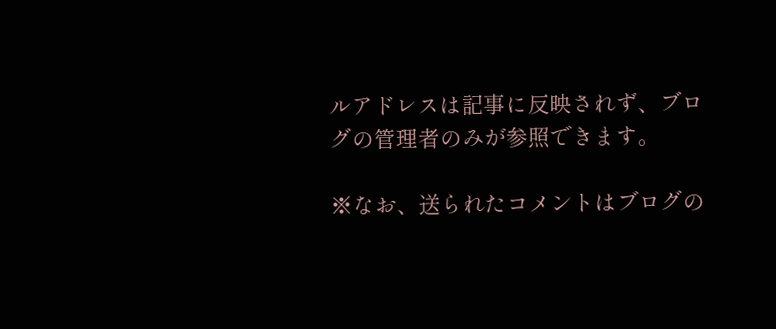ルアドレスは記事に反映されず、ブログの管理者のみが参照できます。

※なお、送られたコメントはブログの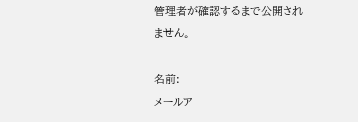管理者が確認するまで公開されません。

名前:
メールア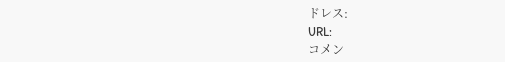ドレス:
URL:
コメン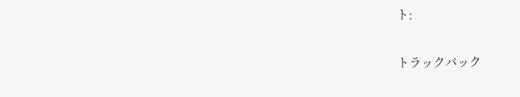ト:

トラックバック